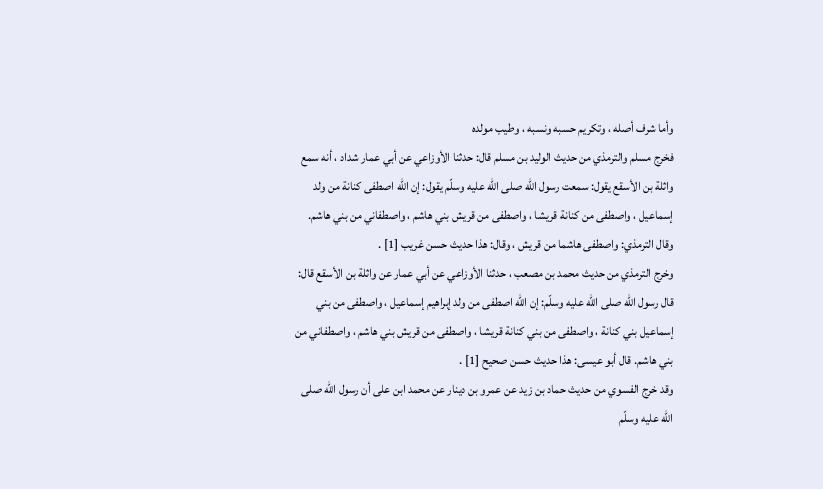وأما شرف أصله ، وتكريم حسبه ونسبه ، وطيب مولده
فخرج مسلم والترمذي من حديث الوليد بن مسلم قال: حدثنا الأوزاعي عن أبي عمار شداد ، أنه سمع واثلة بن الأسقع يقول: سمعت رسول الله صلى الله عليه وسلّم يقول: إن الله اصطفى كنانة من ولد إسماعيل ، واصطفى من كنانة قريشا ، واصطفى من قريش بني هاشم ، واصطفاني من بني هاشم. وقال الترمذي: واصطفى هاشما من قريش ، وقال: هذا حديث حسن غريب [1] .
وخرج الترمذي من حديث محمد بن مصعب ، حدثنا الأوزاعي عن أبي عمار عن واثلة بن الأسقع قال: قال رسول الله صلى الله عليه وسلّم: إن الله اصطفى من ولد إبراهيم إسماعيل ، واصطفى من بني إسماعيل بني كنانة ، واصطفى من بني كنانة قريشا ، واصطفى من قريش بني هاشم ، واصطفاني من بني هاشم. قال أبو عيسى: هذا حديث حسن صحيح [1] .
وقد خرج الفسوي من حديث حماد بن زيد عن عمرو بن دينار عن محمد ابن على أن رسول الله صلى الله عليه وسلّم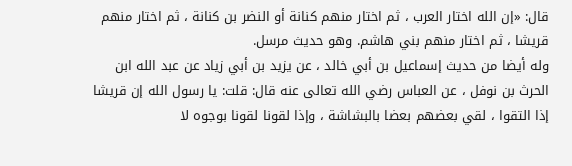قال: «إن الله اختار العرب ، ثم اختار منهم كنانة أو النضر بن كنانة ، ثم اختار منهم قريشا ، ثم اختار منهم بني هاشم. وهو حديث مرسل.
وله أيضا من حديث إسماعيل بن أبي خالد ، عن يزيد بن أبي زياد عن عبد الله ابن الحرث بن نوفل ، عن العباس رضي الله تعالى عنه قال: قلت: يا رسول الله إن قريشا إذا التقوا ، لقي بعضهم بعضا بالبشاشة ، وإذا لقونا لقونا بوجوه لا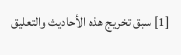[1] سبق تخريج هذه الأحاديث والتعليق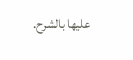عليها بالشرح.